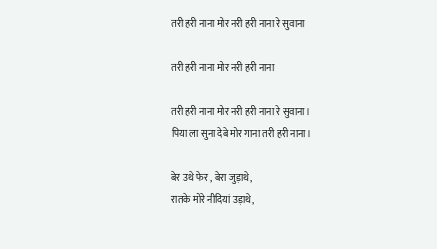तरी हरी नाना मोर नरी हरी नाना रे सुवाना

तरी हरी नाना मोर नरी हरी नाना

तरी हरी नाना मोर नरी हरी नाना रे सुवाना।
पिया ला सुना देबे मोर गाना तरी हरी नाना।

बेर उथे फेर , बेरा जुड़ाथे,
रातके मोरे नीदियां उड़ाथे,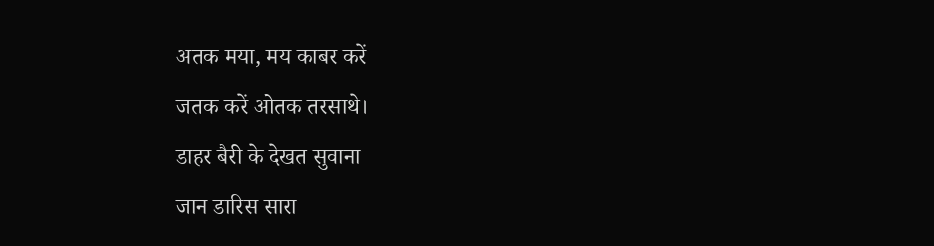अतक मया, मय काबर करें
जतक करें ओतक तरसाथे।
डाहर बैरी के देखत सुवाना
जान डारिस सारा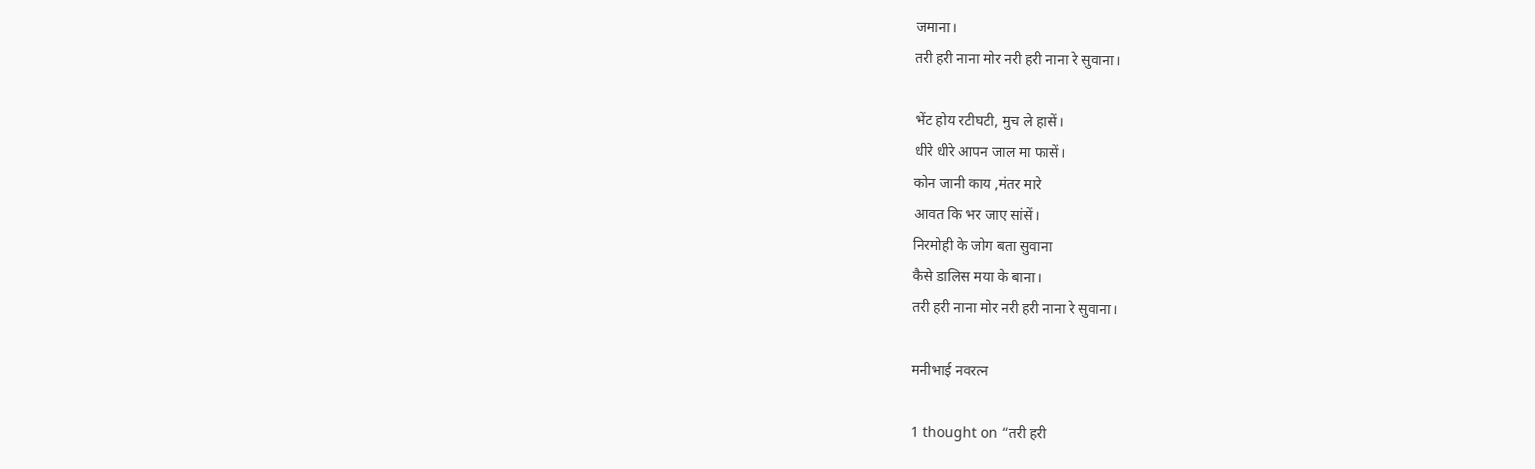जमाना।
तरी हरी नाना मोर नरी हरी नाना रे सुवाना।

भेंट होय रटीघटी, मुच ले हासें।
धीरे धीरे आपन जाल मा फासें।
कोन जानी काय ,मंतर मारे
आवत कि भर जाए सांसें।
निरमोही के जोग बता सुवाना
कैसे डालिस मया के बाना।
तरी हरी नाना मोर नरी हरी नाना रे सुवाना।

मनीभाई नवरत्न

1 thought on “तरी हरी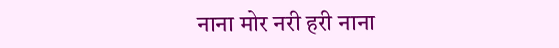नाना मोर नरी हरी नाना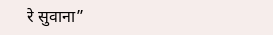रे सुवाना”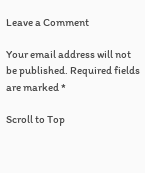Leave a Comment

Your email address will not be published. Required fields are marked *

Scroll to Top